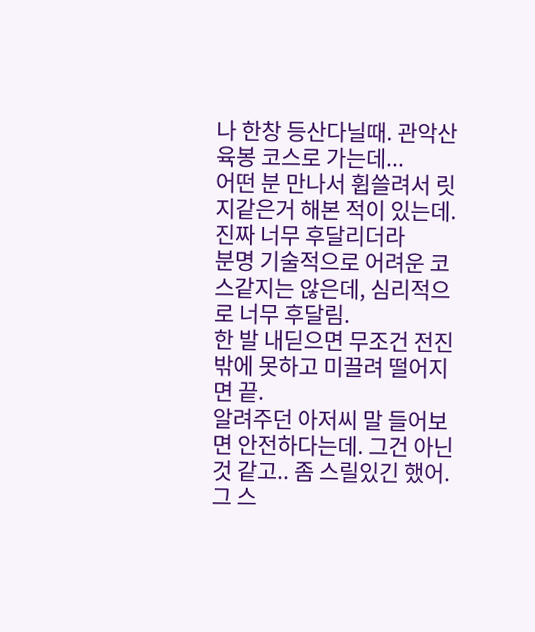나 한창 등산다닐때. 관악산 육봉 코스로 가는데...
어떤 분 만나서 휩쓸려서 릿지같은거 해본 적이 있는데. 진짜 너무 후달리더라
분명 기술적으로 어려운 코스같지는 않은데, 심리적으로 너무 후달림.
한 발 내딛으면 무조건 전진밖에 못하고 미끌려 떨어지면 끝.
알려주던 아저씨 말 들어보면 안전하다는데. 그건 아닌 것 같고.. 좀 스릴있긴 했어.
그 스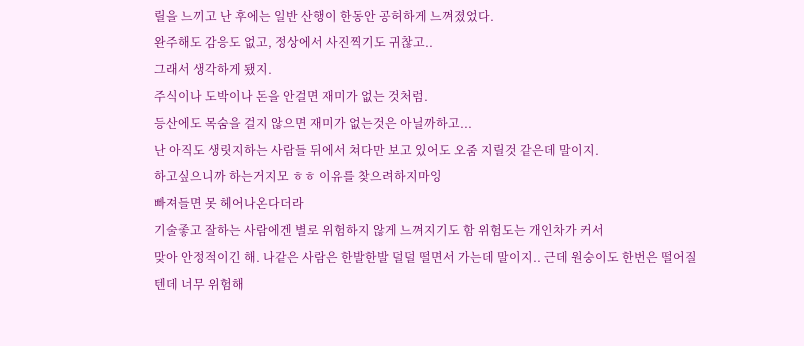릴을 느끼고 난 후에는 일반 산행이 한동안 공허하게 느껴졌었다.
완주해도 감응도 없고, 정상에서 사진찍기도 귀찮고..
그래서 생각하게 됐지.
주식이나 도박이나 돈을 안걸면 재미가 없는 것처럼.
등산에도 목숨을 걸지 않으면 재미가 없는것은 아닐까하고...
난 아직도 생릿지하는 사람들 뒤에서 쳐다만 보고 있어도 오줌 지릴것 같은데 말이지.
하고싶으니까 하는거지모 ㅎㅎ 이유를 찾으려하지마잉
빠져들면 못 헤어나온다더라
기술좋고 잘하는 사람에겐 별로 위험하지 않게 느껴지기도 함 위험도는 개인차가 커서
맞아 안정적이긴 해. 나같은 사람은 한발한발 덜덜 떨면서 가는데 말이지.. 근데 원숭이도 한번은 떨어질텐데 너무 위험해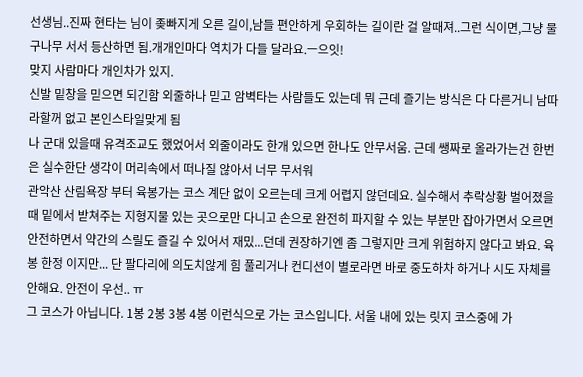선생님..진짜 현타는 님이 좆빠지게 오른 길이,남들 편안하게 우회하는 길이란 걸 알때져..그런 식이면,그냥 물구나무 서서 등산하면 됨.개개인마다 역치가 다들 달라요.ㅡ으잇!
맞지 사람마다 개인차가 있지.
신발 밑창을 믿으면 되긴함 외줄하나 믿고 암벽타는 사람들도 있는데 뭐 근데 즐기는 방식은 다 다른거니 남따라할꺼 없고 본인스타일맞게 됨
나 군대 있을때 유격조교도 했었어서 외줄이라도 한개 있으면 한나도 안무서움. 근데 쌩짜로 올라가는건 한번은 실수한단 생각이 머리속에서 떠나질 않아서 너무 무서워
관악산 산림욕장 부터 육봉가는 코스 계단 없이 오르는데 크게 어렵지 않던데요. 실수해서 추락상황 벌어졌을 때 밑에서 받쳐주는 지형지물 있는 곳으로만 다니고 손으로 완전히 파지할 수 있는 부분만 잡아가면서 오르면 안전하면서 약간의 스릴도 즐길 수 있어서 재밌...던데 권장하기엔 좀 그렇지만 크게 위험하지 않다고 봐요. 육봉 한정 이지만... 단 팔다리에 의도치않게 힘 풀리거나 컨디션이 별로라면 바로 중도하차 하거나 시도 자체를 안해요. 안전이 우선.. ㅠ
그 코스가 아닙니다. 1봉 2봉 3봉 4봉 이런식으로 가는 코스입니다. 서울 내에 있는 릿지 코스중에 가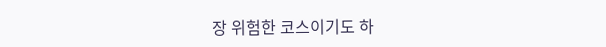장 위험한 코스이기도 하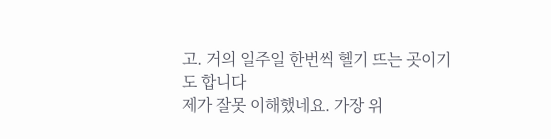고. 거의 일주일 한번씩 헬기 뜨는 곳이기도 합니다
제가 잘못 이해했네요. 가장 위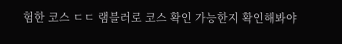험한 코스 ㄷㄷ 램블러로 코스 확인 가능한지 확인해봐야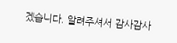겠습니다. 알려주셔서 감사감사